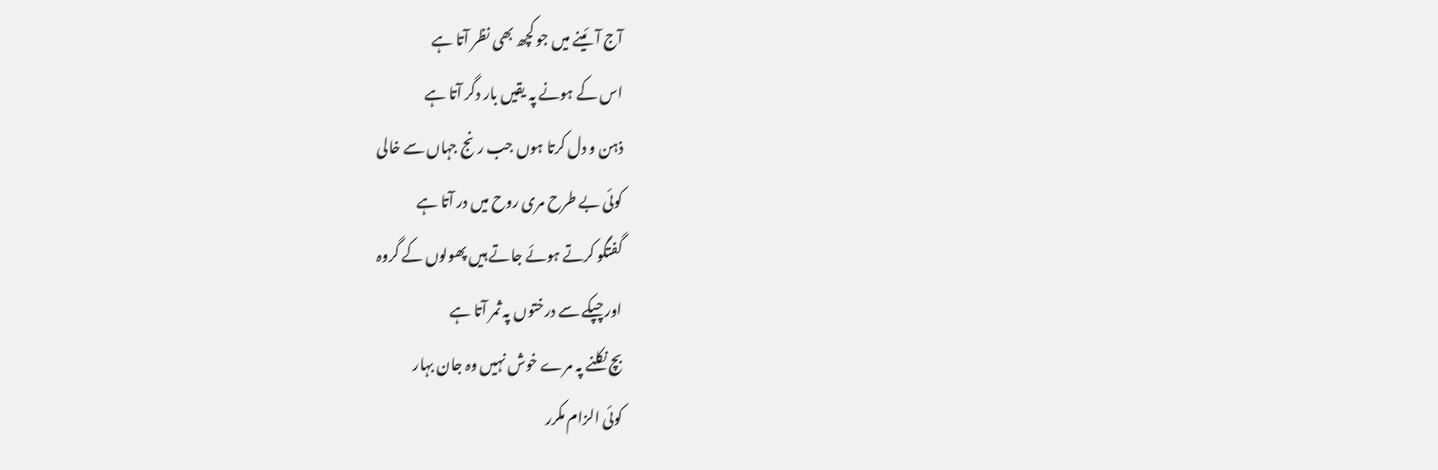آج آئینے میں جو کچھ بھی نظر آتا ہے
اس کے ہونے پہ یقیں بار دگر آتا ہے
ذہن و دل کرتا ہوں جب رنج جہاں سے خالی
کوئی بے طرح مری روح میں در آتا ہے
گفتگو کرتے ہوئے جاتے ہیں پھولوں کے گروہ
اور چپکے سے درختوں پہ ثمر آتا ہے
بچ نکلنے پہ مرے خوش نہیں وہ جان بہار
کوئی الزام مکرر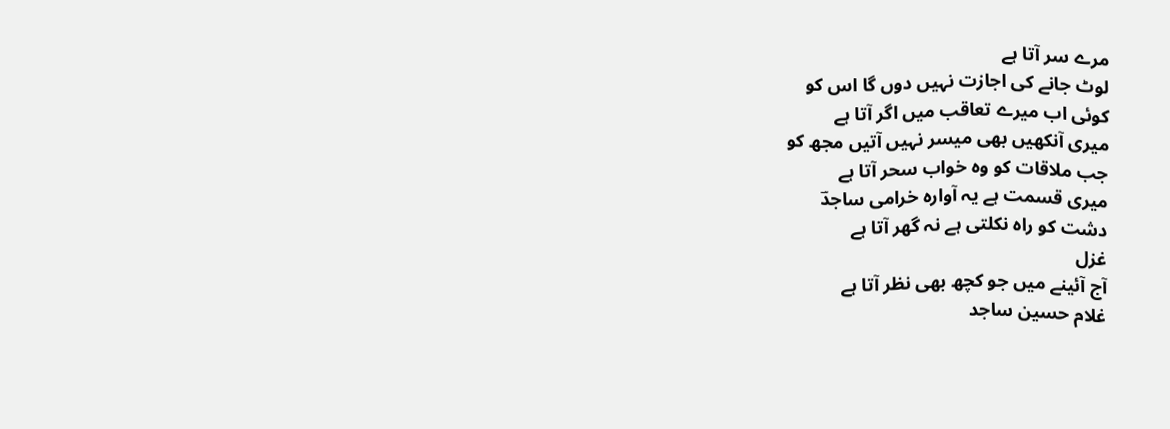مرے سر آتا ہے
لوٹ جانے کی اجازت نہیں دوں گا اس کو
کوئی اب میرے تعاقب میں اگر آتا ہے
میری آنکھیں بھی میسر نہیں آتیں مجھ کو
جب ملاقات کو وہ خواب سحر آتا ہے
میری قسمت ہے یہ آوارہ خرامی ساجدؔ
دشت کو راہ نکلتی ہے نہ گھر آتا ہے
غزل
آج آئینے میں جو کچھ بھی نظر آتا ہے
غلام حسین ساجد